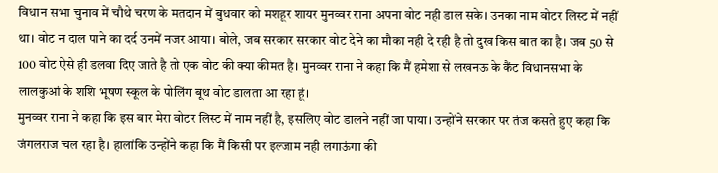विधान सभा चुनाव में चौथे चरण के मतदान में बुधवार को मशहूर शायर मुनव्वर राना अपना वोट नही डाल सके। उनका नाम वोटर लिस्ट में नहीं था। वोट न दाल पाने का दर्द उनमें नजर आया। बोले, जब सरकार सरकार वोट देने का मौका नही दे रही है तो दुख किस बात का है। जब 50 से 100 वोट ऐसे ही डलवा दिए जाते है तो एक वोट की क्या कीमत है। मुनव्वर राना ने कहा कि मैं हमेशा से लखनऊ के कैंट विधानसभा के लालकुआं के शशि भूषण स्कूल के पोलिंग बूथ वोट डालता आ रहा हूं।
मुनव्वर राना ने कहा कि इस बार मेरा वोटर लिस्ट में नाम नहीं है, इसलिए वोट डालने नहीं जा पाया। उन्होंने सरकार पर तंज कसते हुए कहा कि जंगलराज चल रहा है। हालांकि उन्होंने कहा कि मैं किसी पर इल्जाम नही लगाऊंगा की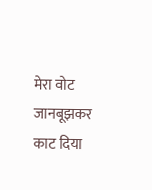मेरा वोट जानबूझकर काट दिया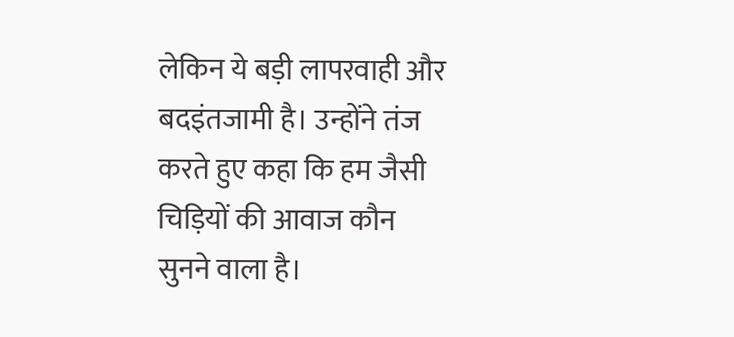लेकिन ये बड़ी लापरवाही और बदइंतजामी है। उन्होंने तंज करते हुए कहा कि हम जैसी चिड़ियों की आवाज कौन सुनने वाला है।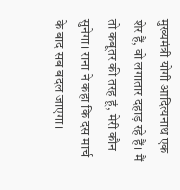मुख्यमंत्री योगी आदित्यनाथ एक शेर हैं, वो लगातार दहाड़ रहे हैं। मैं तो कबूतर की तरह हूं, मेरी कौन सुनेगा। राना ने कहा कि दस मार्च के बाद सब बदल जाएगा।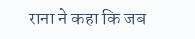राना ने कहा कि जब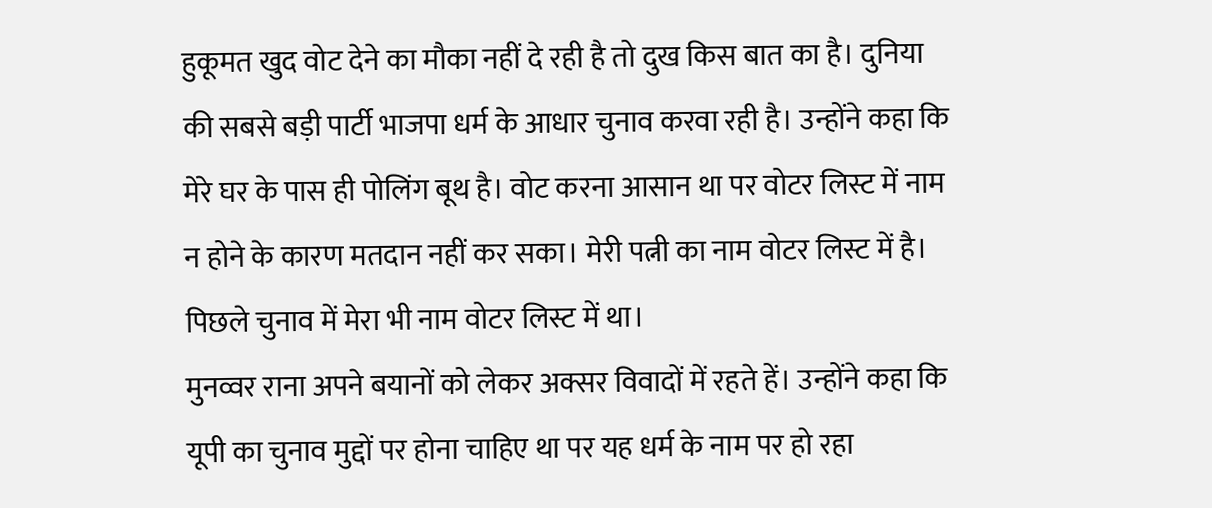हुकूमत खुद वोट देने का मौका नहीं दे रही है तो दुख किस बात का है। दुनिया की सबसे बड़ी पार्टी भाजपा धर्म के आधार चुनाव करवा रही है। उन्होंने कहा कि मेरे घर के पास ही पोलिंग बूथ है। वोट करना आसान था पर वोटर लिस्ट में नाम न होने के कारण मतदान नहीं कर सका। मेरी पत्नी का नाम वोटर लिस्ट में है। पिछले चुनाव में मेरा भी नाम वोटर लिस्ट में था।
मुनव्वर राना अपने बयानों को लेकर अक्सर विवादों में रहते हें। उन्होंने कहा कि यूपी का चुनाव मुद्दों पर होना चाहिए था पर यह धर्म के नाम पर हो रहा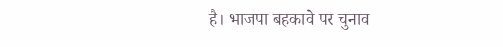है। भाजपा बहकावे पर चुनाव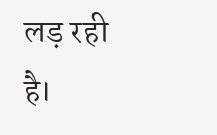लड़ रही है।